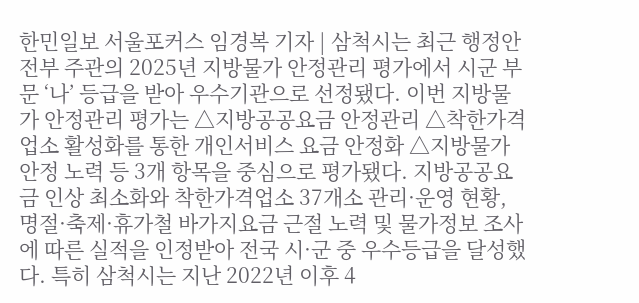한민일보 서울포커스 임경복 기자 | 삼척시는 최근 행정안전부 주관의 2025년 지방물가 안정관리 평가에서 시군 부문 ‘나’ 등급을 받아 우수기관으로 선정됐다. 이번 지방물가 안정관리 평가는 △지방공공요금 안정관리 △착한가격업소 활성화를 통한 개인서비스 요금 안정화 △지방물가 안정 노력 등 3개 항목을 중심으로 평가됐다. 지방공공요금 인상 최소화와 착한가격업소 37개소 관리·운영 현황, 명절·축제·휴가철 바가지요금 근절 노력 및 물가정보 조사에 따른 실적을 인정받아 전국 시·군 중 우수등급을 달성했다. 특히 삼척시는 지난 2022년 이후 4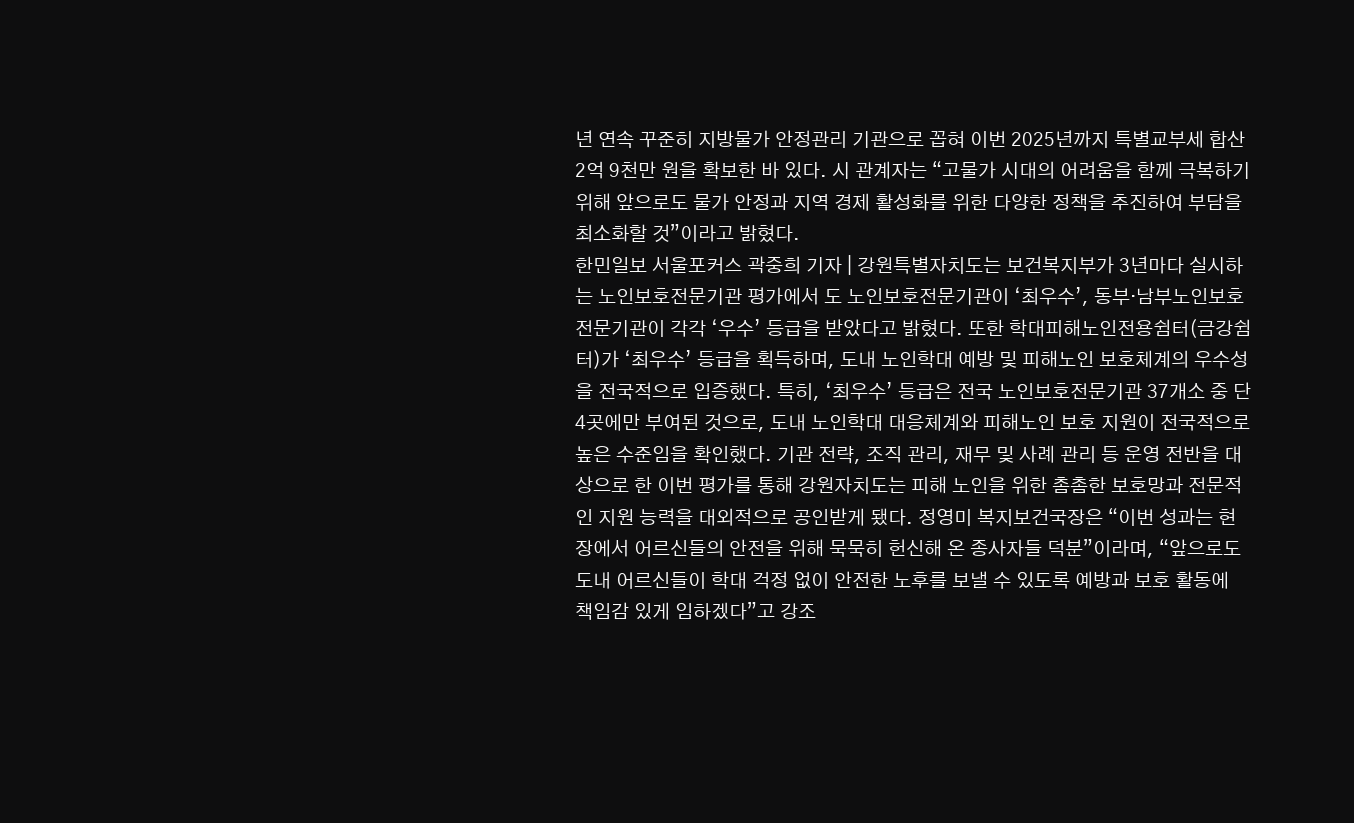년 연속 꾸준히 지방물가 안정관리 기관으로 꼽혀 이번 2025년까지 특별교부세 합산 2억 9천만 원을 확보한 바 있다. 시 관계자는 “고물가 시대의 어려움을 함께 극복하기 위해 앞으로도 물가 안정과 지역 경제 활성화를 위한 다양한 정책을 추진하여 부담을 최소화할 것”이라고 밝혔다.
한민일보 서울포커스 곽중희 기자 | 강원특별자치도는 보건복지부가 3년마다 실시하는 노인보호전문기관 평가에서 도 노인보호전문기관이 ‘최우수’, 동부·남부노인보호전문기관이 각각 ‘우수’ 등급을 받았다고 밝혔다. 또한 학대피해노인전용쉼터(금강쉼터)가 ‘최우수’ 등급을 획득하며, 도내 노인학대 예방 및 피해노인 보호체계의 우수성을 전국적으로 입증했다. 특히, ‘최우수’ 등급은 전국 노인보호전문기관 37개소 중 단 4곳에만 부여된 것으로, 도내 노인학대 대응체계와 피해노인 보호 지원이 전국적으로 높은 수준임을 확인했다. 기관 전략, 조직 관리, 재무 및 사례 관리 등 운영 전반을 대상으로 한 이번 평가를 통해 강원자치도는 피해 노인을 위한 촘촘한 보호망과 전문적인 지원 능력을 대외적으로 공인받게 됐다. 정영미 복지보건국장은 “이번 성과는 현장에서 어르신들의 안전을 위해 묵묵히 헌신해 온 종사자들 덕분”이라며, “앞으로도 도내 어르신들이 학대 걱정 없이 안전한 노후를 보낼 수 있도록 예방과 보호 활동에 책임감 있게 임하겠다”고 강조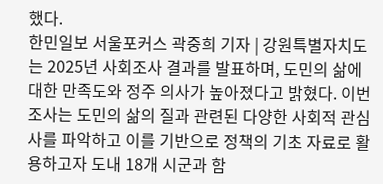했다.
한민일보 서울포커스 곽중희 기자 | 강원특별자치도는 2025년 사회조사 결과를 발표하며, 도민의 삶에 대한 만족도와 정주 의사가 높아졌다고 밝혔다. 이번 조사는 도민의 삶의 질과 관련된 다양한 사회적 관심사를 파악하고 이를 기반으로 정책의 기초 자료로 활용하고자 도내 18개 시군과 함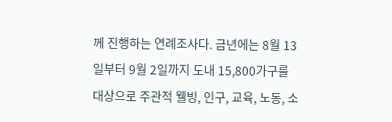께 진행하는 연례조사다. 금년에는 8월 13일부터 9월 2일까지 도내 15,800가구를 대상으로 주관적 웰빙, 인구, 교육, 노동, 소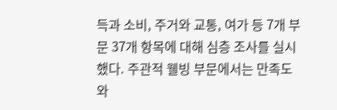득과 소비, 주거와 교통, 여가 등 7개 부문 37개 항목에 대해 심층 조사를 실시했다. 주관적 웰빙 부문에서는 만족도와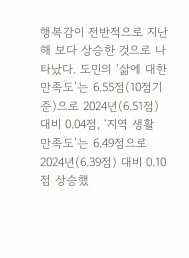행복감이 전반적으로 지난해 보다 상승한 것으로 나타났다. 도민의 ‘삶에 대한 만족도’는 6.55점(10점기준)으로 2024년(6.51점) 대비 0.04점, ‘지역 생활 만족도’는 6.49점으로 2024년(6.39점) 대비 0.10점 상승했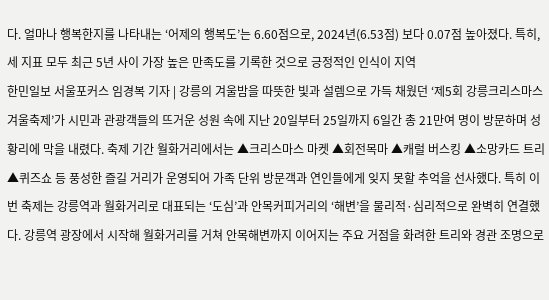다. 얼마나 행복한지를 나타내는 ‘어제의 행복도’는 6.60점으로, 2024년(6.53점) 보다 0.07점 높아졌다. 특히, 세 지표 모두 최근 5년 사이 가장 높은 만족도를 기록한 것으로 긍정적인 인식이 지역
한민일보 서울포커스 임경복 기자 | 강릉의 겨울밤을 따뜻한 빛과 설렘으로 가득 채웠던 ‘제5회 강릉크리스마스 겨울축제’가 시민과 관광객들의 뜨거운 성원 속에 지난 20일부터 25일까지 6일간 총 21만여 명이 방문하며 성황리에 막을 내렸다. 축제 기간 월화거리에서는 ▲크리스마스 마켓 ▲회전목마 ▲캐럴 버스킹 ▲소망카드 트리 ▲퀴즈쇼 등 풍성한 즐길 거리가 운영되어 가족 단위 방문객과 연인들에게 잊지 못할 추억을 선사했다. 특히 이번 축제는 강릉역과 월화거리로 대표되는 ‘도심’과 안목커피거리의 ‘해변’을 물리적·심리적으로 완벽히 연결했다. 강릉역 광장에서 시작해 월화거리를 거쳐 안목해변까지 이어지는 주요 거점을 화려한 트리와 경관 조명으로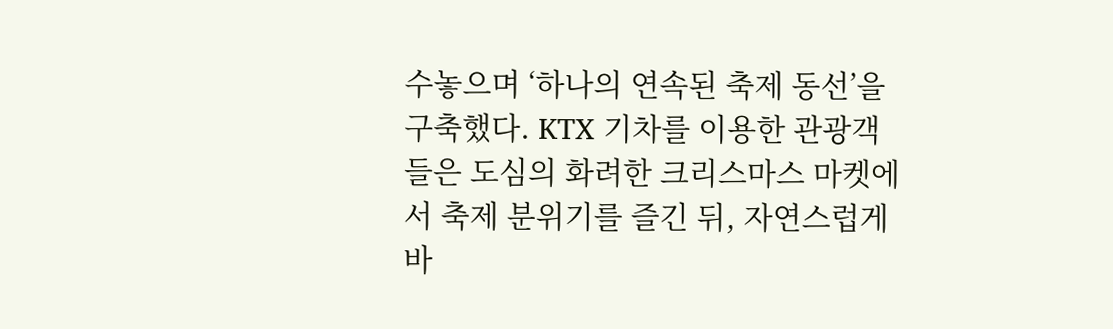수놓으며 ‘하나의 연속된 축제 동선’을 구축했다. KTX 기차를 이용한 관광객들은 도심의 화려한 크리스마스 마켓에서 축제 분위기를 즐긴 뒤, 자연스럽게 바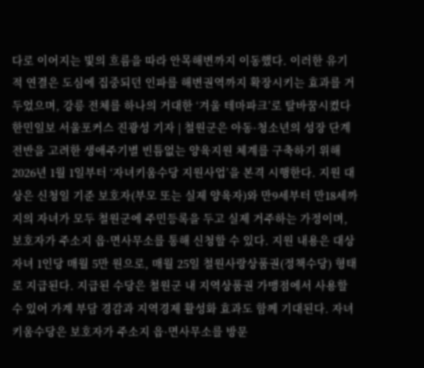다로 이어지는 빛의 흐름을 따라 안목해변까지 이동했다. 이러한 유기적 연결은 도심에 집중되던 인파를 해변권역까지 확장시키는 효과를 거두었으며, 강릉 전체를 하나의 거대한 ‘겨울 테마파크’로 탈바꿈시켰다
한민일보 서울포커스 진광성 기자 | 철원군은 아동·청소년의 성장 단계 전반을 고려한 생애주기별 빈틈없는 양육지원 체계를 구축하기 위해 2026년 1월 1일부터 ‘자녀키움수당 지원사업’을 본격 시행한다. 지원 대상은 신청일 기준 보호자(부모 또는 실제 양육자)와 만9세부터 만18세까지의 자녀가 모두 철원군에 주민등록을 두고 실제 거주하는 가정이며, 보호자가 주소지 읍·면사무소를 통해 신청할 수 있다. 지원 내용은 대상 자녀 1인당 매월 5만 원으로, 매월 25일 철원사랑상품권(정책수당) 형태로 지급된다. 지급된 수당은 철원군 내 지역상품권 가맹점에서 사용할 수 있어 가계 부담 경감과 지역경제 활성화 효과도 함께 기대된다. 자녀키움수당은 보호자가 주소지 읍·면사무소를 방문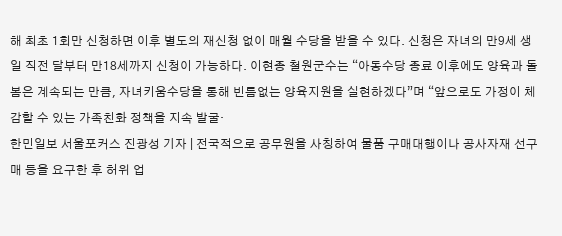해 최초 1회만 신청하면 이후 별도의 재신청 없이 매월 수당을 받을 수 있다. 신청은 자녀의 만9세 생일 직전 달부터 만18세까지 신청이 가능하다. 이현종 철원군수는 “아동수당 종료 이후에도 양육과 돌봄은 계속되는 만큼, 자녀키움수당을 통해 빈틈없는 양육지원을 실현하겠다”며 “앞으로도 가정이 체감할 수 있는 가족친화 정책을 지속 발굴·
한민일보 서울포커스 진광성 기자 | 전국적으로 공무원을 사칭하여 물품 구매대행이나 공사자재 선구매 등을 요구한 후 허위 업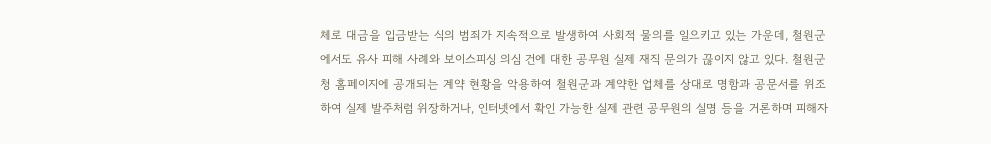체로 대금을 입금받는 식의 범죄가 지속적으로 발생하여 사회적 물의를 일으키고 있는 가운데, 철원군에서도 유사 피해 사례와 보이스피싱 의심 건에 대한 공무원 실제 재직 문의가 끊이지 않고 있다. 철원군청 홈페이지에 공개되는 계약 현황을 악용하여 철원군과 계약한 업체를 상대로 명함과 공문서를 위조하여 실제 발주처럼 위장하거나, 인터넷에서 확인 가능한 실제 관련 공무원의 실명 등을 거론하며 피해자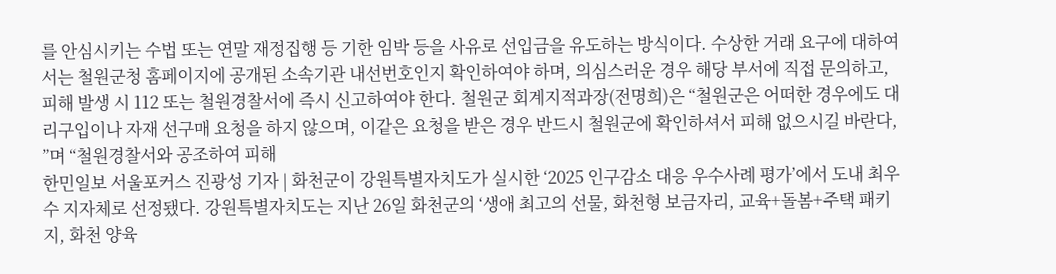를 안심시키는 수법 또는 연말 재정집행 등 기한 임박 등을 사유로 선입금을 유도하는 방식이다. 수상한 거래 요구에 대하여서는 철원군청 홈페이지에 공개된 소속기관 내선번호인지 확인하여야 하며, 의심스러운 경우 해당 부서에 직접 문의하고, 피해 발생 시 112 또는 철원경찰서에 즉시 신고하여야 한다. 철원군 회계지적과장(전명희)은 “철원군은 어떠한 경우에도 대리구입이나 자재 선구매 요청을 하지 않으며, 이같은 요청을 받은 경우 반드시 철원군에 확인하셔서 피해 없으시길 바란다, ”며 “철원경찰서와 공조하여 피해
한민일보 서울포커스 진광성 기자 | 화천군이 강원특별자치도가 실시한 ‘2025 인구감소 대응 우수사례 평가’에서 도내 최우수 지자체로 선정됐다. 강원특별자치도는 지난 26일 화천군의 ‘생애 최고의 선물, 화천형 보금자리, 교육+돌봄+주택 패키지, 화천 양육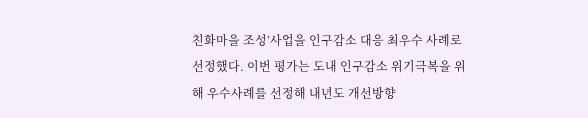친화마을 조성’사업을 인구감소 대응 최우수 사례로 선정했다. 이번 평가는 도내 인구감소 위기극복을 위해 우수사례를 선정해 내년도 개선방향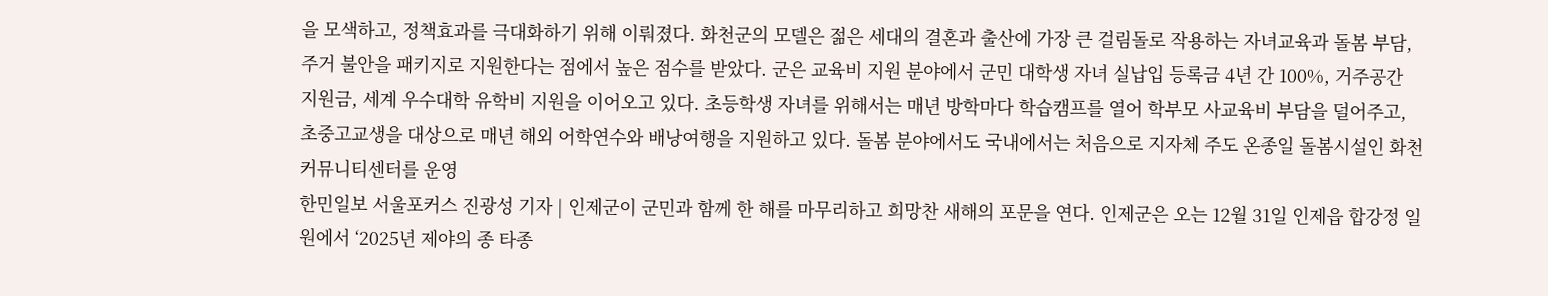을 모색하고, 정책효과를 극대화하기 위해 이뤄졌다. 화천군의 모델은 젊은 세대의 결혼과 출산에 가장 큰 걸림돌로 작용하는 자녀교육과 돌봄 부담, 주거 불안을 패키지로 지원한다는 점에서 높은 점수를 받았다. 군은 교육비 지원 분야에서 군민 대학생 자녀 실납입 등록금 4년 간 100%, 거주공간 지원금, 세계 우수대학 유학비 지원을 이어오고 있다. 초등학생 자녀를 위해서는 매년 방학마다 학습캠프를 열어 학부모 사교육비 부담을 덜어주고, 초중고교생을 대상으로 매년 해외 어학연수와 배낭여행을 지원하고 있다. 돌봄 분야에서도 국내에서는 처음으로 지자체 주도 온종일 돌봄시설인 화천커뮤니티센터를 운영
한민일보 서울포커스 진광성 기자 | 인제군이 군민과 함께 한 해를 마무리하고 희망찬 새해의 포문을 연다. 인제군은 오는 12월 31일 인제읍 합강정 일원에서 ‘2025년 제야의 종 타종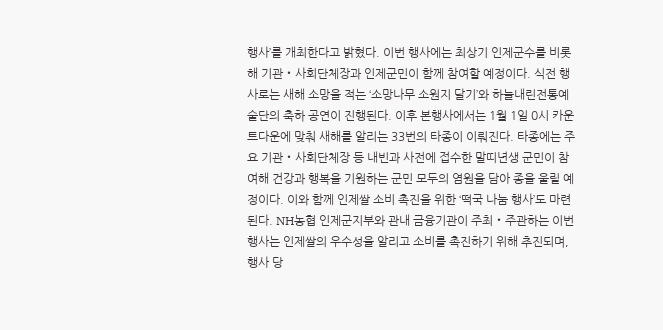행사’를 개최한다고 밝혔다. 이번 행사에는 최상기 인제군수를 비롯해 기관‧사회단체장과 인제군민이 함께 참여할 예정이다. 식전 행사로는 새해 소망을 적는 ‘소망나무 소원지 달기’와 하늘내린전통예술단의 축하 공연이 진행된다. 이후 본행사에서는 1월 1일 0시 카운트다운에 맞춰 새해를 알리는 33번의 타종이 이뤄진다. 타종에는 주요 기관‧사회단체장 등 내빈과 사전에 접수한 말띠년생 군민이 참여해 건강과 행복을 기원하는 군민 모두의 염원을 담아 종을 울릴 예정이다. 이와 함께 인제쌀 소비 촉진을 위한 ‘떡국 나눔 행사’도 마련된다. NH농협 인제군지부와 관내 금융기관이 주최‧주관하는 이번 행사는 인제쌀의 우수성을 알리고 소비를 촉진하기 위해 추진되며, 행사 당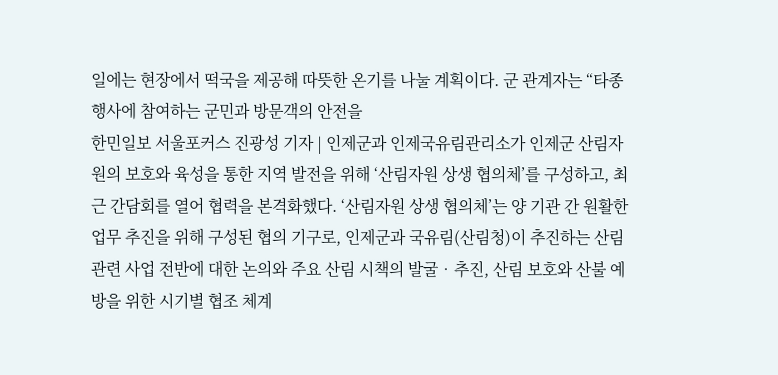일에는 현장에서 떡국을 제공해 따뜻한 온기를 나눌 계획이다. 군 관계자는 “타종 행사에 참여하는 군민과 방문객의 안전을
한민일보 서울포커스 진광성 기자 | 인제군과 인제국유림관리소가 인제군 산림자원의 보호와 육성을 통한 지역 발전을 위해 ‘산림자원 상생 협의체’를 구성하고, 최근 간담회를 열어 협력을 본격화했다. ‘산림자원 상생 협의체’는 양 기관 간 원활한 업무 추진을 위해 구성된 협의 기구로, 인제군과 국유림(산림청)이 추진하는 산림 관련 사업 전반에 대한 논의와 주요 산림 시책의 발굴‧추진, 산림 보호와 산불 예방을 위한 시기별 협조 체계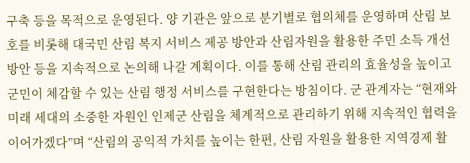구축 등을 목적으로 운영된다. 양 기관은 앞으로 분기별로 협의체를 운영하며 산림 보호를 비롯해 대국민 산림 복지 서비스 제공 방안과 산림자원을 활용한 주민 소득 개선 방안 등을 지속적으로 논의해 나갈 계획이다. 이를 통해 산림 관리의 효율성을 높이고 군민이 체감할 수 있는 산림 행정 서비스를 구현한다는 방침이다. 군 관계자는 “현재와 미래 세대의 소중한 자원인 인제군 산림을 체계적으로 관리하기 위해 지속적인 협력을 이어가겠다”며 “산림의 공익적 가치를 높이는 한편, 산림 자원을 활용한 지역경제 활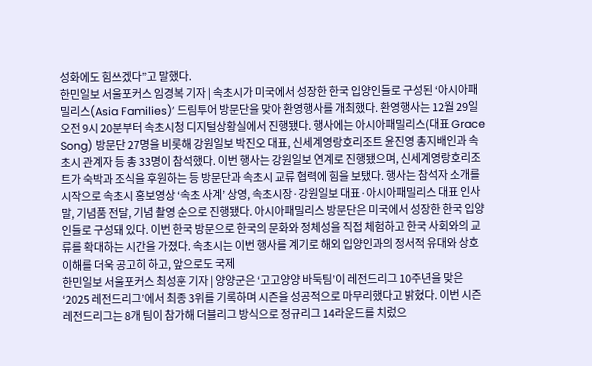성화에도 힘쓰겠다”고 말했다.
한민일보 서울포커스 임경복 기자 | 속초시가 미국에서 성장한 한국 입양인들로 구성된 ‘아시아패밀리스(Asia Families)’ 드림투어 방문단을 맞아 환영행사를 개최했다. 환영행사는 12월 29일 오전 9시 20분부터 속초시청 디지털상황실에서 진행됐다. 행사에는 아시아패밀리스(대표 Grace Song) 방문단 27명을 비롯해 강원일보 박진오 대표, 신세계영랑호리조트 윤진영 총지배인과 속초시 관계자 등 총 33명이 참석했다. 이번 행사는 강원일보 연계로 진행됐으며, 신세계영랑호리조트가 숙박과 조식을 후원하는 등 방문단과 속초시 교류 협력에 힘을 보탰다. 행사는 참석자 소개를 시작으로 속초시 홍보영상 ‘속초 사계’ 상영, 속초시장·강원일보 대표·아시아패밀리스 대표 인사말, 기념품 전달, 기념 촬영 순으로 진행됐다. 아시아패밀리스 방문단은 미국에서 성장한 한국 입양인들로 구성돼 있다. 이번 한국 방문으로 한국의 문화와 정체성을 직접 체험하고 한국 사회와의 교류를 확대하는 시간을 가졌다. 속초시는 이번 행사를 계기로 해외 입양인과의 정서적 유대와 상호 이해를 더욱 공고히 하고, 앞으로도 국제
한민일보 서울포커스 최성훈 기자 | 양양군은 ‘고고양양 바둑팀’이 레전드리그 10주년을 맞은 ‘2025 레전드리그’에서 최종 3위를 기록하며 시즌을 성공적으로 마무리했다고 밝혔다. 이번 시즌 레전드리그는 8개 팀이 참가해 더블리그 방식으로 정규리그 14라운드를 치렀으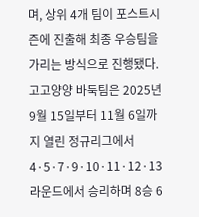며, 상위 4개 팀이 포스트시즌에 진출해 최종 우승팀을 가리는 방식으로 진행됐다. 고고양양 바둑팀은 2025년 9월 15일부터 11월 6일까지 열린 정규리그에서 4·5·7·9·10·11·12·13라운드에서 승리하며 8승 6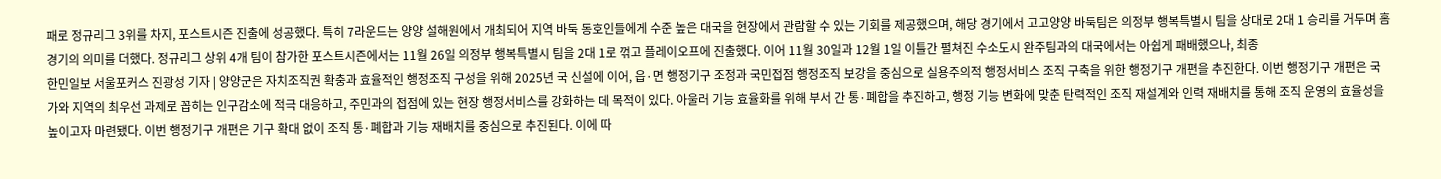패로 정규리그 3위를 차지, 포스트시즌 진출에 성공했다. 특히 7라운드는 양양 설해원에서 개최되어 지역 바둑 동호인들에게 수준 높은 대국을 현장에서 관람할 수 있는 기회를 제공했으며, 해당 경기에서 고고양양 바둑팀은 의정부 행복특별시 팀을 상대로 2대 1 승리를 거두며 홈경기의 의미를 더했다. 정규리그 상위 4개 팀이 참가한 포스트시즌에서는 11월 26일 의정부 행복특별시 팀을 2대 1로 꺾고 플레이오프에 진출했다. 이어 11월 30일과 12월 1일 이틀간 펼쳐진 수소도시 완주팀과의 대국에서는 아쉽게 패배했으나, 최종
한민일보 서울포커스 진광성 기자 | 양양군은 자치조직권 확충과 효율적인 행정조직 구성을 위해 2025년 국 신설에 이어, 읍·면 행정기구 조정과 국민접점 행정조직 보강을 중심으로 실용주의적 행정서비스 조직 구축을 위한 행정기구 개편을 추진한다. 이번 행정기구 개편은 국가와 지역의 최우선 과제로 꼽히는 인구감소에 적극 대응하고, 주민과의 접점에 있는 현장 행정서비스를 강화하는 데 목적이 있다. 아울러 기능 효율화를 위해 부서 간 통·폐합을 추진하고, 행정 기능 변화에 맞춘 탄력적인 조직 재설계와 인력 재배치를 통해 조직 운영의 효율성을 높이고자 마련됐다. 이번 행정기구 개편은 기구 확대 없이 조직 통·폐합과 기능 재배치를 중심으로 추진된다. 이에 따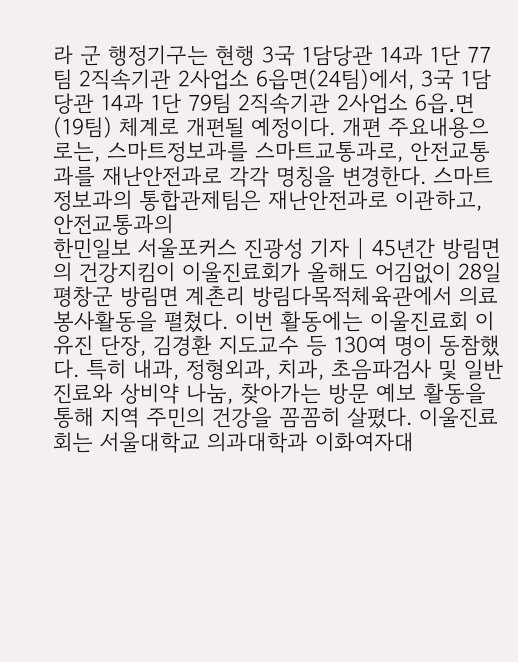라 군 행정기구는 현행 3국 1담당관 14과 1단 77팀 2직속기관 2사업소 6읍면(24팀)에서, 3국 1담당관 14과 1단 79팀 2직속기관 2사업소 6읍․면(19팀) 체계로 개편될 예정이다. 개편 주요내용으로는, 스마트정보과를 스마트교통과로, 안전교통과를 재난안전과로 각각 명칭을 변경한다. 스마트정보과의 통합관제팀은 재난안전과로 이관하고, 안전교통과의
한민일보 서울포커스 진광성 기자 | 45년간 방림면의 건강지킴이 이울진료회가 올해도 어김없이 28일 평창군 방림면 계촌리 방림다목적체육관에서 의료봉사활동을 펼쳤다. 이번 활동에는 이울진료회 이유진 단장, 김경환 지도교수 등 130여 명이 동참했다. 특히 내과, 정형외과, 치과, 초음파검사 및 일반진료와 상비약 나눔, 찾아가는 방문 예보 활동을 통해 지역 주민의 건강을 꼼꼼히 살폈다. 이울진료회는 서울대학교 의과대학과 이화여자대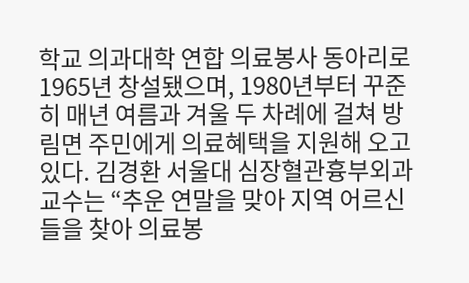학교 의과대학 연합 의료봉사 동아리로 1965년 창설됐으며, 1980년부터 꾸준히 매년 여름과 겨울 두 차례에 걸쳐 방림면 주민에게 의료혜택을 지원해 오고 있다. 김경환 서울대 심장혈관흉부외과 교수는 “추운 연말을 맞아 지역 어르신들을 찾아 의료봉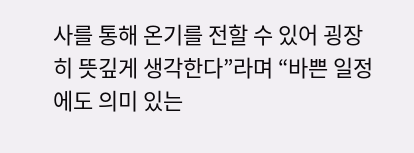사를 통해 온기를 전할 수 있어 굉장히 뜻깊게 생각한다”라며 “바쁜 일정에도 의미 있는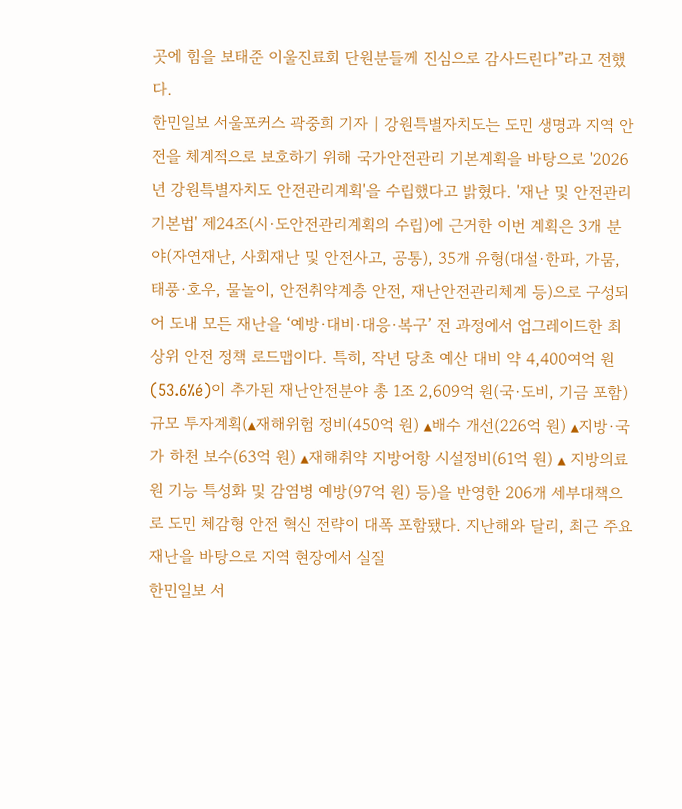곳에 힘을 보태준 이울진료회 단원분들께 진심으로 감사드린다”라고 전했다.
한민일보 서울포커스 곽중희 기자 | 강원특별자치도는 도민 생명과 지역 안전을 체계적으로 보호하기 위해 국가안전관리 기본계획을 바탕으로 '2026년 강원특별자치도 안전관리계획'을 수립했다고 밝혔다. '재난 및 안전관리 기본법' 제24조(시·도안전관리계획의 수립)에 근거한 이번 계획은 3개 분야(자연재난, 사회재난 및 안전사고, 공통), 35개 유형(대설·한파, 가뭄, 태풍·호우, 물놀이, 안전취약계층 안전, 재난안전관리체계 등)으로 구성되어 도내 모든 재난을 ‘예방·대비·대응·복구’ 전 과정에서 업그레이드한 최상위 안전 정책 로드맵이다. 특히, 작년 당초 예산 대비 약 4,400여억 원(53.6%é)이 추가된 재난안전분야 총 1조 2,609억 원(국·도비, 기금 포함) 규모 투자계획(▴재해위험 정비(450억 원) ▴배수 개선(226억 원) ▴지방·국가 하천 보수(63억 원) ▴재해취약 지방어항 시설정비(61억 원) ▴ 지방의료원 기능 특성화 및 감염병 예방(97억 원) 등)을 반영한 206개 세부대책으로 도민 체감형 안전 혁신 전략이 대폭 포함됐다. 지난해와 달리, 최근 주요 재난을 바탕으로 지역 현장에서 실질
한민일보 서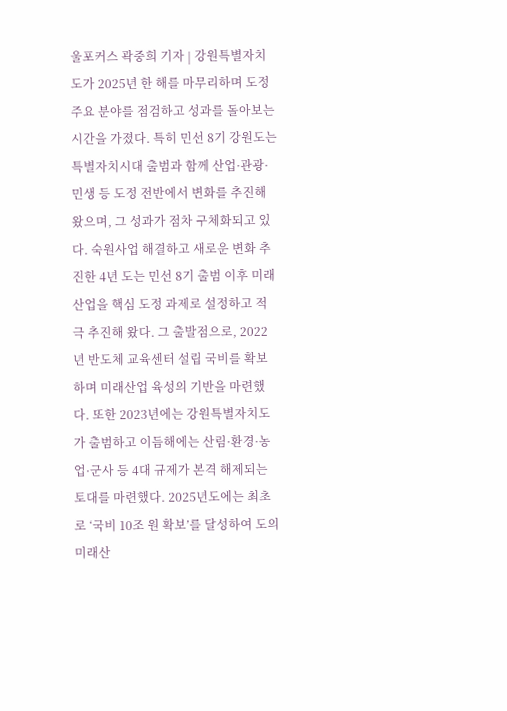울포커스 곽중희 기자 | 강원특별자치도가 2025년 한 해를 마무리하며 도정 주요 분야를 점검하고 성과를 돌아보는 시간을 가졌다. 특히 민선 8기 강원도는 특별자치시대 출범과 함께 산업·관광·민생 등 도정 전반에서 변화를 추진해 왔으며, 그 성과가 점차 구체화되고 있다. 숙원사업 해결하고 새로운 변화 추진한 4년 도는 민선 8기 출범 이후 미래산업을 핵심 도정 과제로 설정하고 적극 추진해 왔다. 그 출발점으로, 2022년 반도체 교육센터 설립 국비를 확보하며 미래산업 육성의 기반을 마련했다. 또한 2023년에는 강원특별자치도가 출범하고 이듬해에는 산림·환경·농업·군사 등 4대 규제가 본격 해제되는 토대를 마련했다. 2025년도에는 최초로 ‘국비 10조 원 확보’를 달성하여 도의 미래산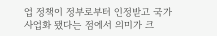업 정책이 정부로부터 인정받고 국가 사업화 됐다는 점에서 의미가 크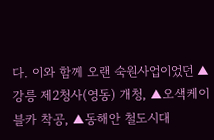다. 이와 함께 오랜 숙원사업이었던 ▲강릉 제2청사(영동) 개청, ▲오색케이블카 착공, ▲동해안 철도시대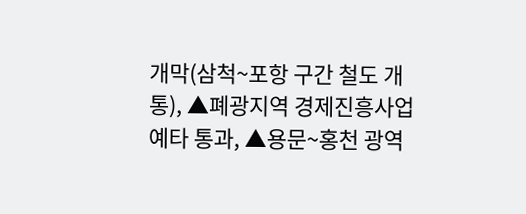개막(삼척~포항 구간 철도 개통), ▲폐광지역 경제진흥사업 예타 통과, ▲용문~홍천 광역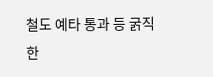철도 예타 통과 등 굵직한